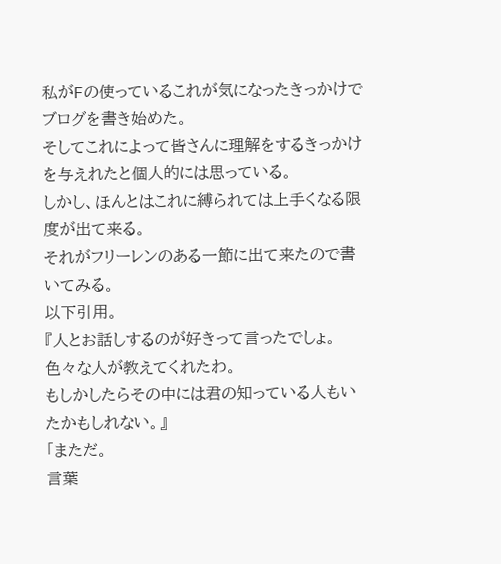私がFの使っているこれが気になったきっかけでブログを書き始めた。
そしてこれによって皆さんに理解をするきっかけを与えれたと個人的には思っている。
しかし、ほんとはこれに縛られては上手くなる限度が出て来る。
それがフリーレンのある一節に出て来たので書いてみる。
以下引用。
『人とお話しするのが好きって言ったでしょ。
色々な人が教えてくれたわ。
もしかしたらその中には君の知っている人もいたかもしれない。』
「まただ。
言葉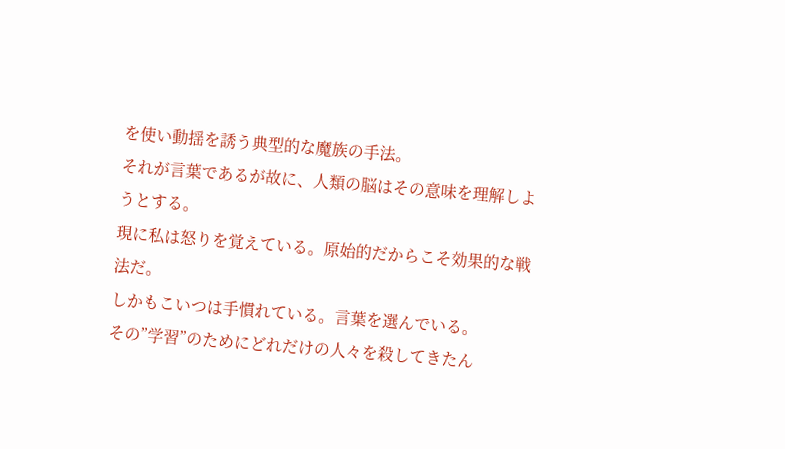を使い動揺を誘う典型的な魔族の手法。
それが言葉であるが故に、人類の脳はその意味を理解しようとする。
現に私は怒りを覚えている。原始的だからこそ効果的な戦法だ。
しかもこいつは手慣れている。言葉を選んでいる。
その”学習”のためにどれだけの人々を殺してきたん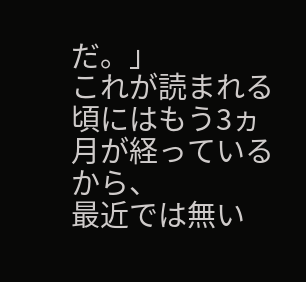だ。」
これが読まれる頃にはもう3ヵ月が経っているから、
最近では無い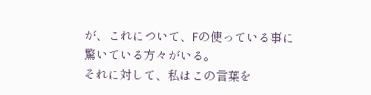が、これについて、Fの使っている事に驚いている方々がいる。
それに対して、私はこの言葉を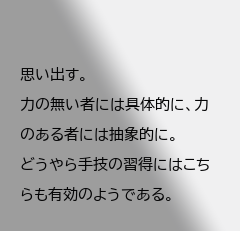思い出す。
力の無い者には具体的に、力のある者には抽象的に。
どうやら手技の習得にはこちらも有効のようである。